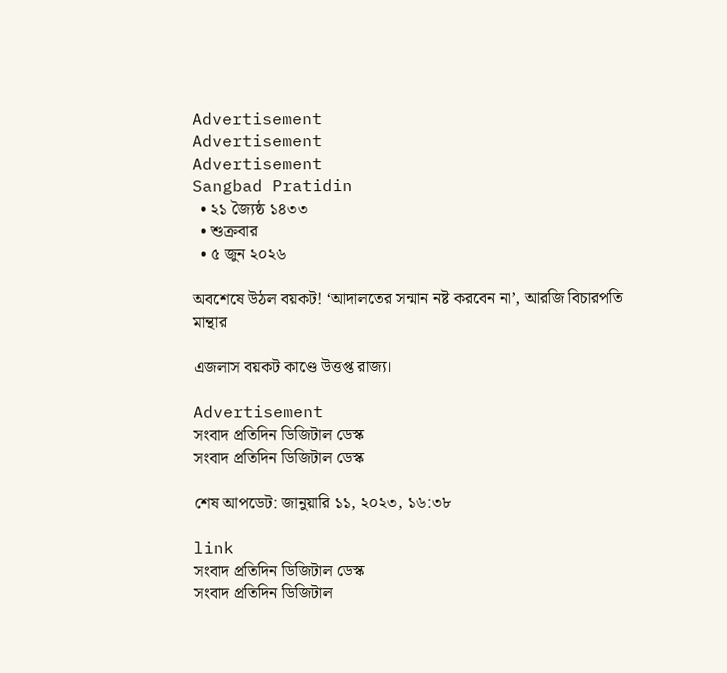Advertisement
Advertisement
Advertisement
Sangbad Pratidin
  • ২১ জ্যৈষ্ঠ ১৪৩৩
  • শুক্রবার
  • ৫ জুন ২০২৬

অবশেষে উঠল বয়কট! ‘আদালতের সন্মান নষ্ট করবেন না’, আরজি বিচারপতি মান্থার

এজলাস বয়কট কাণ্ডে উত্তপ্ত রাজ্য।

Advertisement
সংবাদ প্রতিদিন ডিজিটাল ডেস্ক
সংবাদ প্রতিদিন ডিজিটাল ডেস্ক

শেষ আপডেট: জানুয়ারি ১১, ২০২৩, ১৬:৩৮

link
সংবাদ প্রতিদিন ডিজিটাল ডেস্ক
সংবাদ প্রতিদিন ডিজিটাল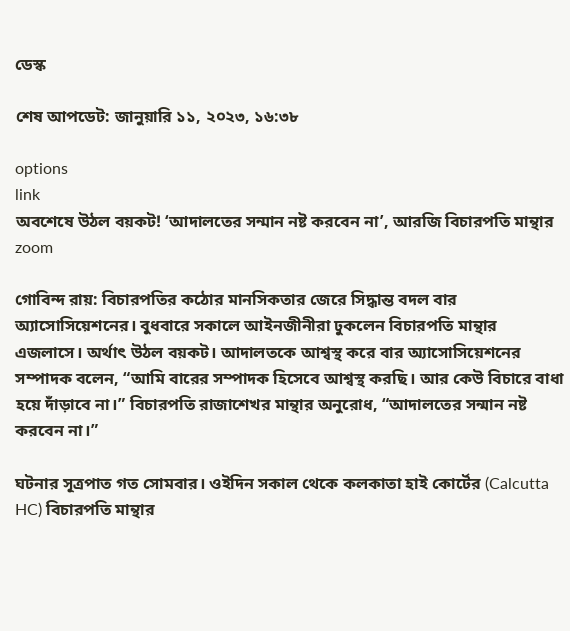ডেস্ক

শেষ আপডেট: জানুয়ারি ১১, ২০২৩, ১৬:৩৮

options
link
অবশেষে উঠল বয়কট! ‘আদালতের সন্মান নষ্ট করবেন না’, আরজি বিচারপতি মান্থার zoom

গোবিন্দ রায়: বিচারপতির কঠোর মানসিকতার জেরে সিদ্ধান্ত বদল বার অ্যাসোসিয়েশনের। বুধবারে সকালে আইনজীনীরা ঢুকলেন বিচারপতি মান্থার এজলাসে। অর্থাৎ উঠল বয়কট। আদালতকে আশ্বস্থ করে বার অ্যাসোসিয়েশনের সম্পাদক বলেন, “আমি বারের সম্পাদক হিসেবে আশ্বস্থ করছি। আর কেউ বিচারে বাধা হয়ে দাঁড়াবে না।” বিচারপতি রাজাশেখর মান্থার অনুরোধ, “আদালতের সন্মান নষ্ট করবেন না।”

ঘটনার সূত্রপাত গত সোমবার। ওইদিন সকাল থেকে কলকাতা হাই কোর্টের (Calcutta HC) বিচারপতি মান্থার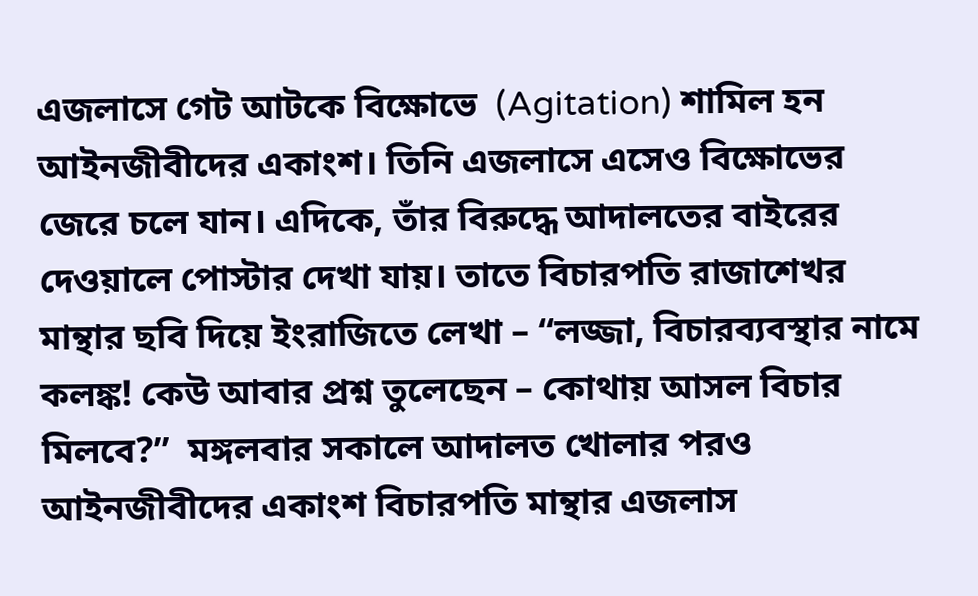এজলাসে গেট আটকে বিক্ষোভে  (Agitation) শামিল হন আইনজীবীদের একাংশ। তিনি এজলাসে এসেও বিক্ষোভের জেরে চলে যান। এদিকে, তাঁর বিরুদ্ধে আদালতের বাইরের দেওয়ালে পোস্টার দেখা যায়। তাতে বিচারপতি রাজাশেখর মান্থার ছবি দিয়ে ইংরাজিতে লেখা – “লজ্জা, বিচারব্যবস্থার নামে কলঙ্ক! কেউ আবার প্রশ্ন তুলেছেন – কোথায় আসল বিচার মিলবে?”  মঙ্গলবার সকালে আদালত খোলার পরও আইনজীবীদের একাংশ বিচারপতি মান্থার এজলাস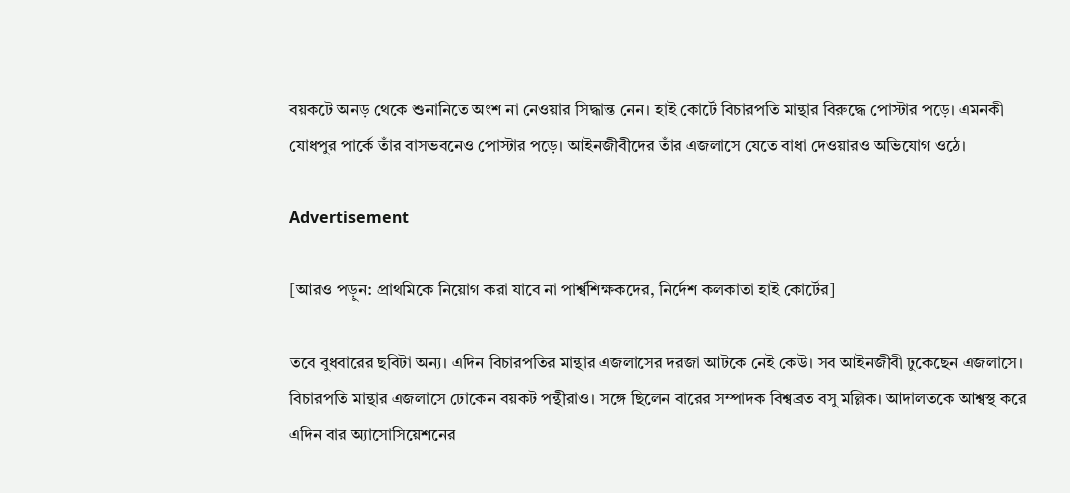বয়কটে অনড় থেকে শুনানিতে অংশ না নেওয়ার সিদ্ধান্ত নেন। হাই কোর্টে বিচারপতি মান্থার বিরুদ্ধে পোস্টার পড়ে। এমনকী যোধপুর পার্কে তাঁর বাসভবনেও পোস্টার পড়ে। আইনজীবীদের তাঁর এজলাসে যেতে বাধা দেওয়ারও অভিযোগ ওঠে।

Advertisement

[আরও পড়ুন: প্রাথমিকে নিয়োগ করা যাবে না পার্শ্বশিক্ষকদের, নির্দেশ কলকাতা হাই কোর্টের]

তবে বুধবারের ছবিটা অন্য। এদিন বিচারপতির মান্থার এজলাসের দরজা আটকে নেই কেউ। সব আইনজীবী ঢুকেছেন এজলাসে। বিচারপতি মান্থার এজলাসে ঢোকেন বয়কট পন্থীরাও। সঙ্গে ছিলেন বারের সম্পাদক বিশ্বব্রত বসু মল্লিক। আদালতকে আশ্বস্থ করে এদিন বার অ্যাসোসিয়েশনের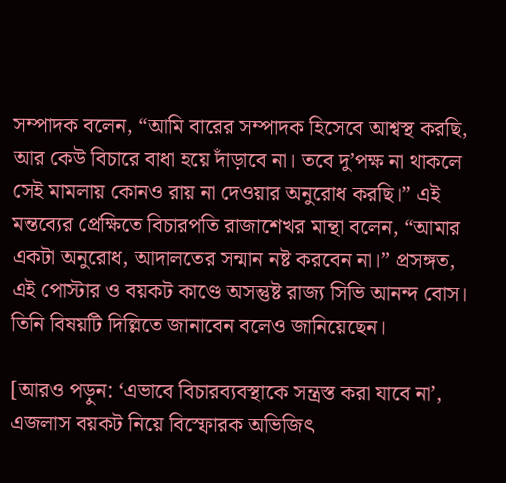সম্পাদক বলেন, “আমি বারের সম্পাদক হিসেবে আশ্বস্থ করছি, আর কেউ বিচারে বাধা হয়ে দাঁড়াবে না। তবে দু’পক্ষ না থাকলে সেই মামলায় কোনও রায় না দেওয়ার অনুরোধ করছি।” এই মন্তব্যের প্রেক্ষিতে বিচারপতি রাজাশেখর মান্থা বলেন, “আমার একটা অনুরোধ, আদালতের সন্মান নষ্ট করবেন না।” প্রসঙ্গত, এই পোস্টার ও বয়কট কাণ্ডে অসন্তুষ্ট রাজ্য সিভি আনন্দ বোস। তিনি বিষয়টি দিল্লিতে জানাবেন বলেও জানিয়েছেন।

[আরও পড়ুন: ‘এভাবে বিচারব্যবস্থাকে সন্ত্রস্ত করা যাবে না’, এজলাস বয়কট নিয়ে বিস্ফোরক অভিজিৎ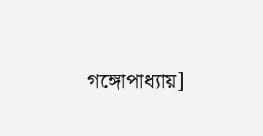গঙ্গোপাধ্যায়]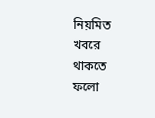নিয়মিত খবরে থাকতে ফলো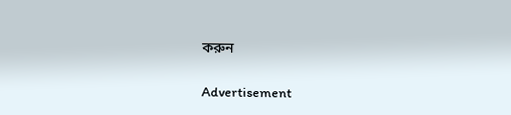করুন

Advertisement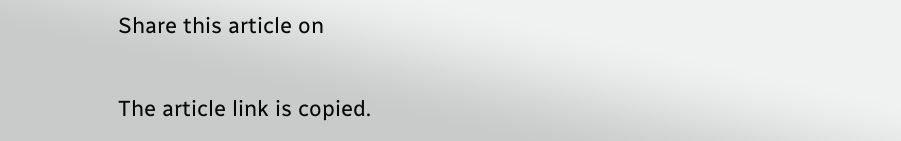Share this article on

The article link is copied.